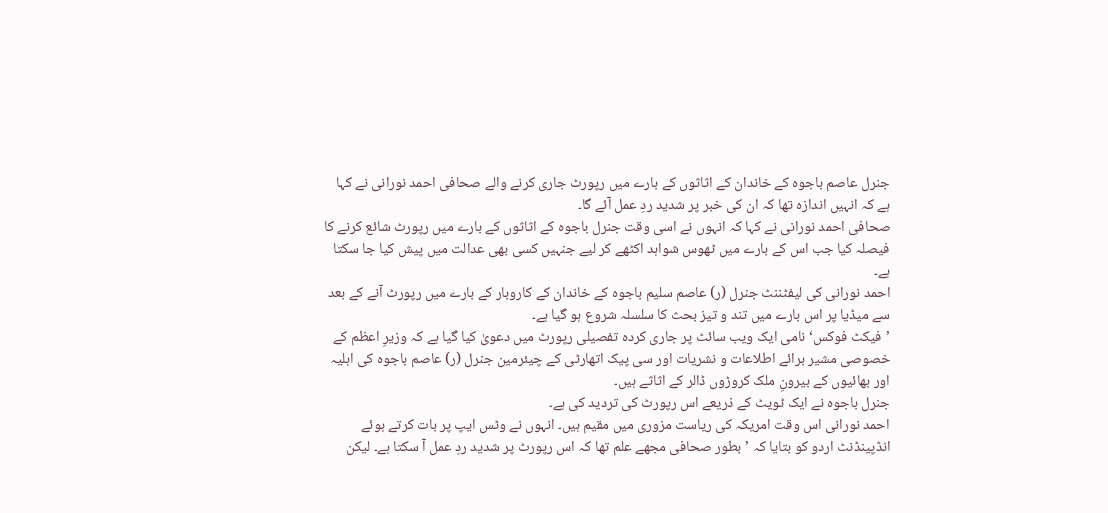جنرل عاصم باجوہ کے خاندان کے اثاثوں کے بارے میں رپورٹ جاری کرنے والے صحافی احمد نورانی نے کہا ہے کہ انہیں اندازہ تھا کہ ان کی خبر پر شدید ردِ عمل آئے گا۔
صحافی احمد نورانی نے کہا کہ انہوں نے اسی وقت جنرل باجوہ کے اثاثوں کے بارے میں رپورٹ شائع کرنے کا فیصلہ کیا جب اس کے بارے میں ٹھوس شواہد اکٹھے کر لیے جنہیں کسی بھی عدالت میں پیش کیا جا سکتا ہے۔
احمد نورانی کی لیفٹننٹ جنرل (ر) عاصم سلیم باجوہ کے خاندان کے کاروبار کے بارے میں رپورٹ آنے کے بعد سے میڈیا پر اس بارے میں تند و تیز بحث کا سلسلہ شروع ہو گیا ہے۔
’فیکٹ فوکس‘ نامی ایک ویب سائٹ پر جاری کردہ تفصیلی رپورٹ میں دعویٰ کیا گیا ہے کہ وزیرِ اعظم کے خصوصی مشیر برائے اطلاعات و نشریات اور سی پیک اتھارٹی کے چیئرمین جنرل (ر) عاصم باجوہ کی اہلیہ اور بھائیوں کے بیرونِ ملک کروڑوں ڈالر کے اثاثے ہیں۔
جنرل باجوہ نے ایک ٹویٹ کے ذریعے اس رپورٹ کی تردید کی ہے۔
احمد نورانی اس وقت امریکہ کی ریاست مزوری میں مقیم ہیں۔ انہوں نے وٹس ایپ پر بات کرتے ہوئے انڈپینڈنٹ اردو کو بتایا کہ ’بطور صحافی مجھے علم تھا کہ اس رپورٹ پر شدید ردِ عمل آ سکتا ہے۔ لیکن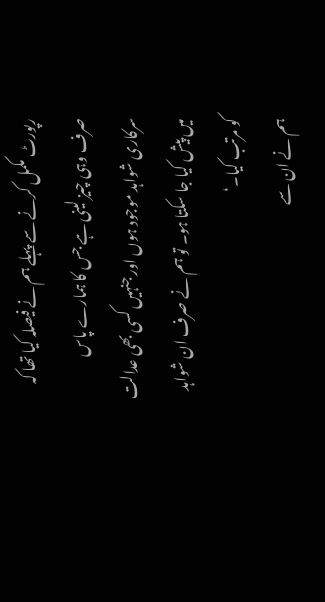رپورٹ مکمل کرنے سے پہلے ہم نے فیصلہ کیا تھا کہ صرف وہی چیز لینی ہے جس کا ہمارے پاس سرکاری شواہد موجود ہوں اور جنہیں کسی بھی عدالت میں پیش کیا جا سکتا ہو۔ تو ہم نے صرف ان شواہد کو مرتب کیا۔‘
ہم نے ان سے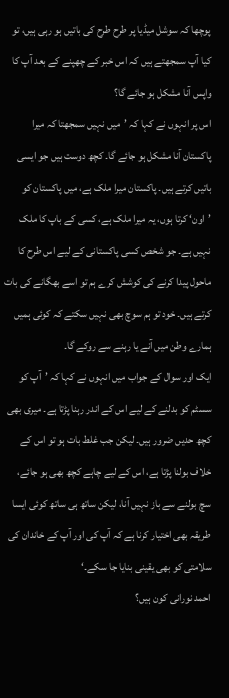پوچھا کہ سوشل میڈیا پر طرح طرح کی باتیں ہو رہی ہیں، تو کیا آپ سمجھتے ہیں کہ اس خبر کے چھپنے کے بعد آپ کا واپس آنا مشکل ہو جائے گا؟
اس پر انہوں نے کہا کہ ’میں نہیں سمجھتا کہ میرا پاکستان آنا مشکل ہو جائے گا۔ کچھ دوست ہیں جو ایسی باتیں کرتے ہیں۔ پاکستان میرا ملک ہے، میں پاکستان کو ’اون‘ کرتا ہوں، یہ میرا ملک ہے، کسی کے باپ کا ملک نہیں ہے۔ جو شخص کسی پاکستانی کے لیے اس طرح کا ماحول پیدا کرنے کی کوشش کرے ہم تو اسے بھگانے کی بات کرتے ہیں۔ خود تو ہم سوچ بھی نہیں سکتے کہ کوئی ہمیں ہمارے وطن میں آنے یا رہنے سے روکے گا۔
ایک اور سوال کے جواب میں انہوں نے کہا کہ ’آپ کو سسٹم کو بدلنے کے لیے اس کے اندر رہنا پڑتا ہے۔ میری بھی کچھ حدیں ضرور ہیں۔ لیکن جب غلط بات ہو تو اس کے خلاف بولنا پڑتا ہے، اس کے لیے چاہے کچھ بھی ہو جائے، سچ بولنے سے باز نہیں آنا، لیکن ساتھ ہی ساتھ کوئی ایسا طریقہ بھی اختیار کرنا ہے کہ آپ کی اور آپ کے خاندان کی سلامتی کو بھی یقینی بنایا جا سکے۔‘
احمد نورانی کون ہیں؟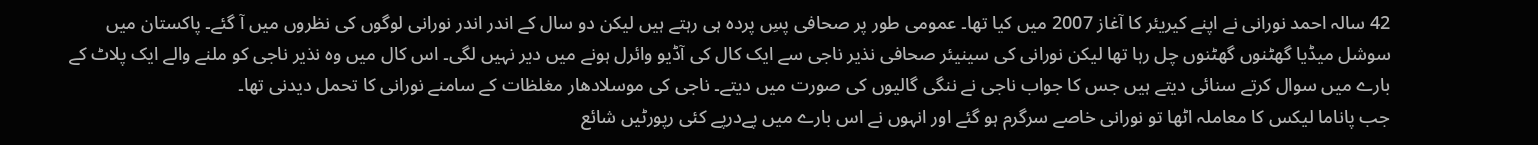42 سالہ احمد نورانی نے اپنے کیریئر کا آغاز 2007 میں کیا تھا۔ عمومی طور پر صحافی پسِ پردہ ہی رہتے ہیں لیکن دو سال کے اندر اندر نورانی لوگوں کی نظروں میں آ گئے۔ پاکستان میں سوشل میڈیا گھٹنوں گھٹنوں چل رہا تھا لیکن نورانی کی سینیئر صحافی نذیر ناجی سے ایک کال کی آڈیو وائرل ہونے میں دیر نہیں لگی۔ اس کال میں وہ نذیر ناجی کو ملنے والے ایک پلاٹ کے بارے میں سوال کرتے سنائی دیتے ہیں جس کا جواب ناجی نے ننگی گالیوں کی صورت میں دیتے۔ ناجی کی موسلادھار مغلظات کے سامنے نورانی کا تحمل دیدنی تھا۔
جب پاناما لیکس کا معاملہ اٹھا تو نورانی خاصے سرگرم ہو گئے اور انہوں نے اس بارے میں پےدرپے کئی رپورٹیں شائع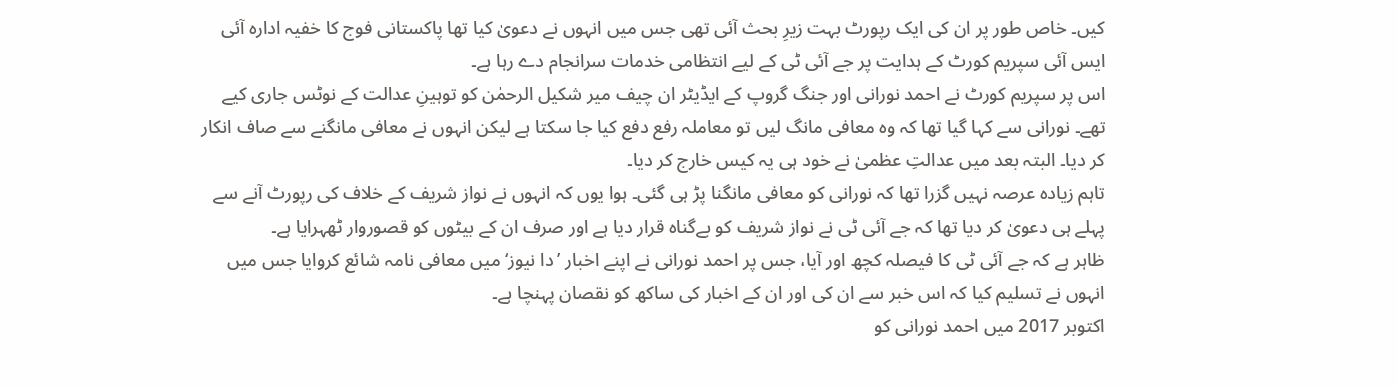کیں۔ خاص طور پر ان کی ایک رپورٹ بہت زیرِ بحث آئی تھی جس میں انہوں نے دعویٰ کیا تھا پاکستانی فوج کا خفیہ ادارہ آئی ایس آئی سپریم کورٹ کے ہدایت پر جے آئی ٹی کے لیے انتظامی خدمات سرانجام دے رہا ہے۔
اس پر سپریم کورٹ نے احمد نورانی اور جنگ گروپ کے ایڈیٹر ان چیف میر شکیل الرحمٰن کو توہینِ عدالت کے نوٹس جاری کیے تھے۔ نورانی سے کہا گیا تھا کہ وہ معافی مانگ لیں تو معاملہ رفع دفع کیا جا سکتا ہے لیکن انہوں نے معافی مانگنے سے صاف انکار کر دیا۔ البتہ بعد میں عدالتِ عظمیٰ نے خود ہی یہ کیس خارج کر دیا۔
تاہم زیادہ عرصہ نہیں گزرا تھا کہ نورانی کو معافی مانگنا پڑ ہی گئی۔ ہوا یوں کہ انہوں نے نواز شریف کے خلاف کی رپورٹ آنے سے پہلے ہی دعویٰ کر دیا تھا کہ جے آئی ٹی نے نواز شریف کو بےگناہ قرار دیا ہے اور صرف ان کے بیٹوں کو قصوروار ٹھہرایا ہے۔
ظاہر ہے کہ جے آئی ٹی کا فیصلہ کچھ اور آیا، جس پر احمد نورانی نے اپنے اخبار ’دا نیوز‘ میں معافی نامہ شائع کروایا جس میں انہوں نے تسلیم کیا کہ اس خبر سے ان کی اور ان کے اخبار کی ساکھ کو نقصان پہنچا ہے۔
اکتوبر 2017 میں احمد نورانی کو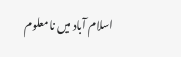اسلام آباد میں نامعلوم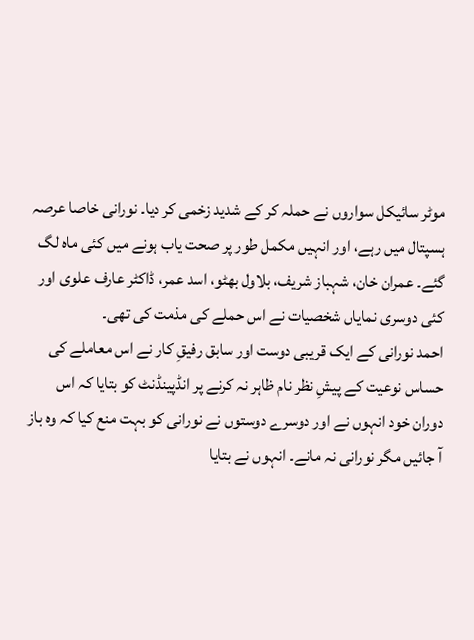موٹر سائیکل سواروں نے حملہ کر کے شدید زخمی کر دیا۔ نورانی خاصا عرصہ ہسپتال میں رہے، اور انہیں مکمل طور پر صحت یاب ہونے میں کئی ماہ لگ گئے۔ عمران خان، شہباز شریف، بلاول بھٹو، اسد عمر، ڈاکٹر عارف علوی اور کئی دوسری نمایاں شخصیات نے اس حملے کی مذمت کی تھی۔
احمد نورانی کے ایک قریبی دوست اور سابق رفیقِ کار نے اس معاملے کی حساس نوعیت کے پیشِ نظر نام ظاہر نہ کرنے پر انڈپینڈنٹ کو بتایا کہ اس دوران خود انہوں نے اور دوسرے دوستوں نے نورانی کو بہت منع کیا کہ وہ باز آ جائیں مگر نورانی نہ مانے۔ انہوں نے بتایا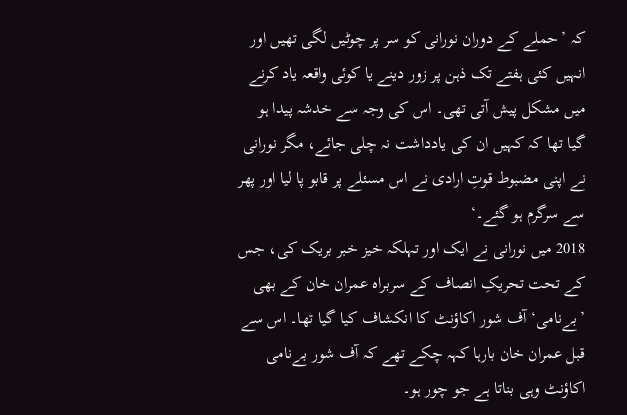کہ ’حملے کے دوران نورانی کو سر پر چوٹیں لگی تھیں اور انہیں کئی ہفتے تک ذہن پر زور دینے یا کوئی واقعہ یاد کرنے میں مشکل پیش آتی تھی۔ اس کی وجہ سے خدشہ پیدا ہو گیا تھا کہ کہیں ان کی یادداشت نہ چلی جائے، مگر نورانی نے اپنی مضبوط قوتِ ارادی نے اس مسئلے پر قابو پا لیا اور پھر سے سرگرم ہو گئے۔‘
2018 میں نورانی نے ایک اور تہلکہ خیز خبر بریک کی، جس کے تحت تحریکِ انصاف کے سربراہ عمران خان کے بھی ’بےنامی‘ آف شور اکاؤنٹ کا انکشاف کیا گیا تھا۔ اس سے قبل عمران خان بارہا کہہ چکے تھے کہ آف شور بےنامی اکاؤنٹ وہی بناتا ہے جو چور ہو۔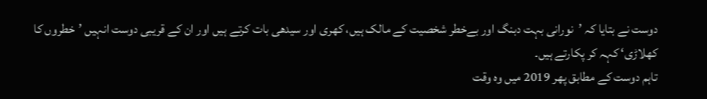دوست نے بتایا کہ ’نورانی بہت دبنگ اور بےخطر شخصیت کے مالک ہیں، کھری اور سیدھی بات کرتے ہیں اور ان کے قریبی دوست انہیں ’خطروں کا کھلاڑی‘ کہہ کر پکارتے ہیں۔
تاہم دوست کے مطابق پھر 2019 میں وہ وقت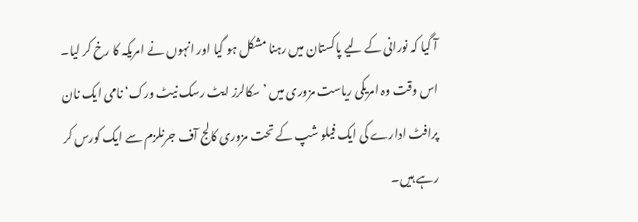آ گیا کہ نورانی کے لیے پاکستان میں رہنا مشکل ہو گیا اور انہوں نے امریکہ کا رخ کر لیا۔
اس وقت وہ امریکی ریاست مزوری میں ’سکالرز ایٹ رسک نیٹ ورک‘ نامی ایک نان پرافٹ ادارے کی ایک فیلو شپ کے تحت مزوری کالج آف جرنلزم سے ایک کورس کر رہے ہیں۔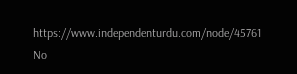https://www.independenturdu.com/node/45761
No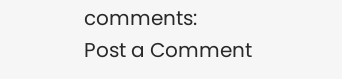comments:
Post a Comment